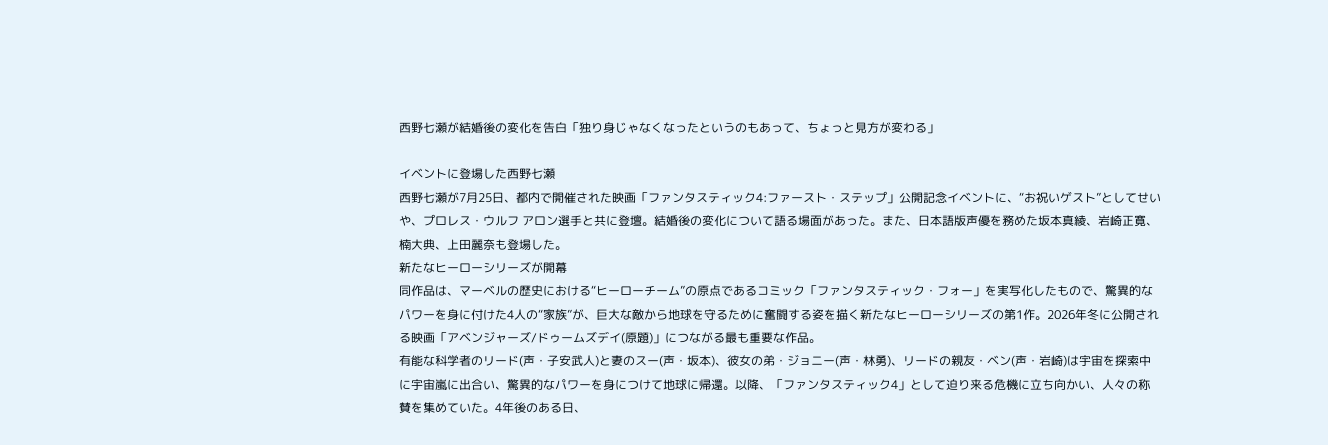西野七瀬が結婚後の変化を告白「独り身じゃなくなったというのもあって、ちょっと見方が変わる」

イベントに登場した西野七瀬
西野七瀬が7月25日、都内で開催された映画「ファンタスティック4:ファースト・ステップ」公開記念イベントに、“お祝いゲスト”としてせいや、プロレス・ウルフ アロン選手と共に登壇。結婚後の変化について語る場面があった。また、日本語版声優を務めた坂本真綾、岩崎正寛、楠大典、上田麗奈も登場した。
新たなヒーローシリーズが開幕
同作品は、マーベルの歴史における“ヒーローチーム”の原点であるコミック「ファンタスティック・フォー」を実写化したもので、驚異的なパワーを身に付けた4人の“家族”が、巨大な敵から地球を守るために奮闘する姿を描く新たなヒーローシリーズの第1作。2026年冬に公開される映画「アベンジャーズ/ドゥームズデイ(原題)」につながる最も重要な作品。
有能な科学者のリード(声・子安武人)と妻のスー(声・坂本)、彼女の弟・ジョニー(声・林勇)、リードの親友・ベン(声・岩崎)は宇宙を探索中に宇宙嵐に出合い、驚異的なパワーを身につけて地球に帰還。以降、「ファンタスティック4」として迫り来る危機に立ち向かい、人々の称賛を集めていた。4年後のある日、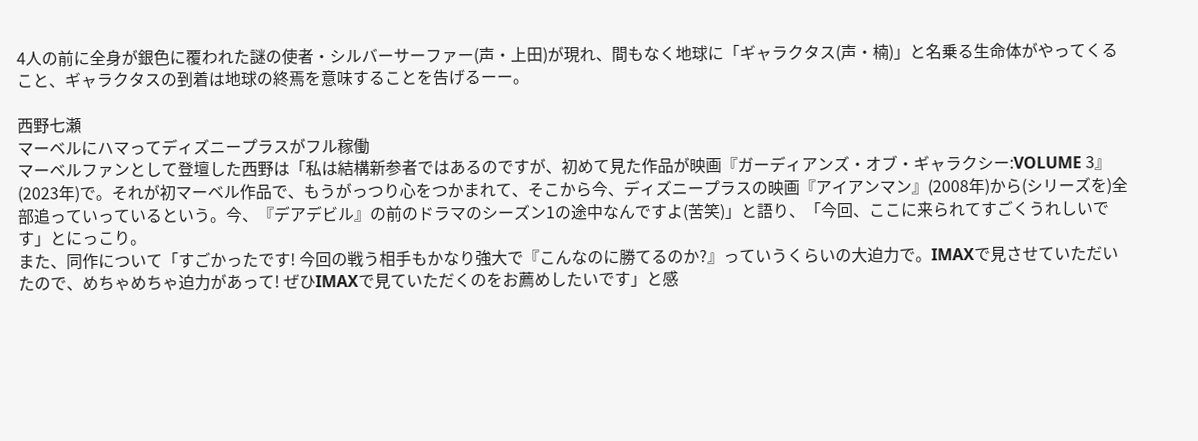4人の前に全身が銀色に覆われた謎の使者・シルバーサーファー(声・上田)が現れ、間もなく地球に「ギャラクタス(声・楠)」と名乗る生命体がやってくること、ギャラクタスの到着は地球の終焉を意味することを告げるーー。

西野七瀬
マーベルにハマってディズニープラスがフル稼働
マーベルファンとして登壇した西野は「私は結構新参者ではあるのですが、初めて見た作品が映画『ガーディアンズ・オブ・ギャラクシー:VOLUME 3』(2023年)で。それが初マーベル作品で、もうがっつり心をつかまれて、そこから今、ディズニープラスの映画『アイアンマン』(2008年)から(シリーズを)全部追っていっているという。今、『デアデビル』の前のドラマのシーズン1の途中なんですよ(苦笑)」と語り、「今回、ここに来られてすごくうれしいです」とにっこり。
また、同作について「すごかったです! 今回の戦う相手もかなり強大で『こんなのに勝てるのか?』っていうくらいの大迫力で。IMAXで見させていただいたので、めちゃめちゃ迫力があって! ぜひIMAXで見ていただくのをお薦めしたいです」と感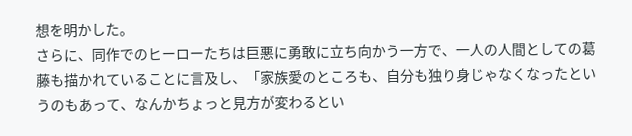想を明かした。
さらに、同作でのヒーローたちは巨悪に勇敢に立ち向かう一方で、一人の人間としての葛藤も描かれていることに言及し、「家族愛のところも、自分も独り身じゃなくなったというのもあって、なんかちょっと見方が変わるとい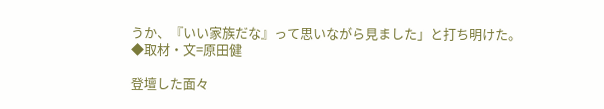うか、『いい家族だな』って思いながら見ました」と打ち明けた。
◆取材・文=原田健

登壇した面々